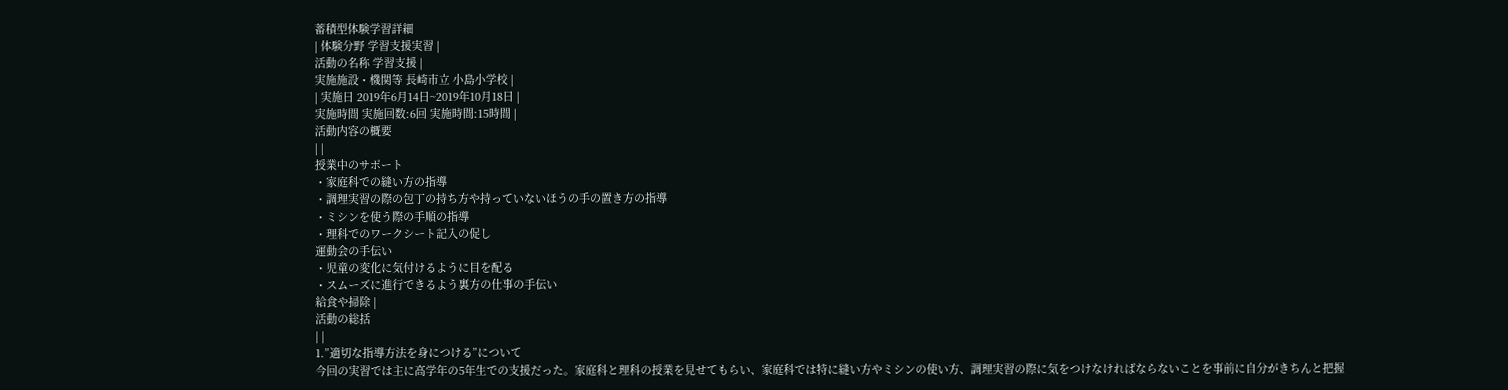蓄積型体験学習詳細
| 体験分野 学習支援実習 |
活動の名称 学習支援 |
実施施設・機関等 長崎市立 小島小学校 |
| 実施日 2019年6月14日~2019年10月18日 |
実施時間 実施回数:6回 実施時間:15時間 |
活動内容の概要
| |
授業中のサポート
・家庭科での縫い方の指導
・調理実習の際の包丁の持ち方や持っていないほうの手の置き方の指導
・ミシンを使う際の手順の指導
・理科でのワークシート記入の促し
運動会の手伝い
・児童の変化に気付けるように目を配る
・スムーズに進行できるよう裏方の仕事の手伝い
給食や掃除 |
活動の総括
| |
1.”適切な指導方法を身につける”について
今回の実習では主に高学年の5年生での支援だった。家庭科と理科の授業を見せてもらい、家庭科では特に縫い方やミシンの使い方、調理実習の際に気をつけなければならないことを事前に自分がきちんと把握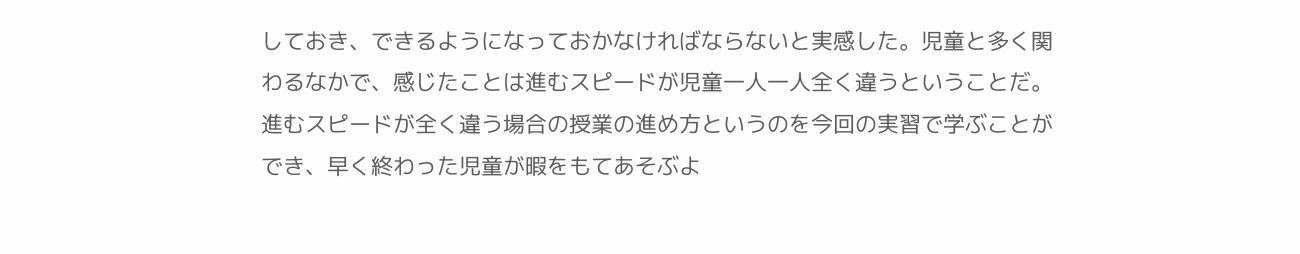しておき、できるようになっておかなければならないと実感した。児童と多く関わるなかで、感じたことは進むスピードが児童一人一人全く違うということだ。進むスピードが全く違う場合の授業の進め方というのを今回の実習で学ぶことができ、早く終わった児童が暇をもてあそぶよ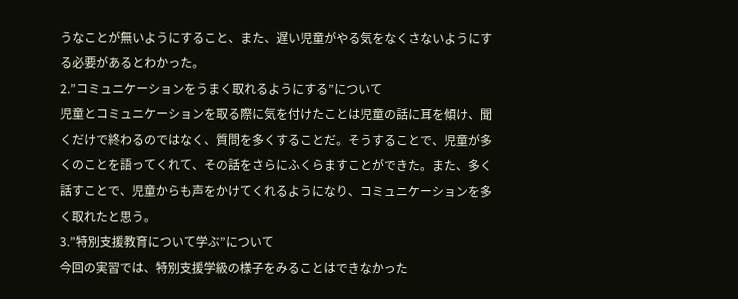うなことが無いようにすること、また、遅い児童がやる気をなくさないようにする必要があるとわかった。
2.”コミュニケーションをうまく取れるようにする”について
児童とコミュニケーションを取る際に気を付けたことは児童の話に耳を傾け、聞くだけで終わるのではなく、質問を多くすることだ。そうすることで、児童が多くのことを語ってくれて、その話をさらにふくらますことができた。また、多く話すことで、児童からも声をかけてくれるようになり、コミュニケーションを多く取れたと思う。
3.”特別支援教育について学ぶ”について
今回の実習では、特別支援学級の様子をみることはできなかった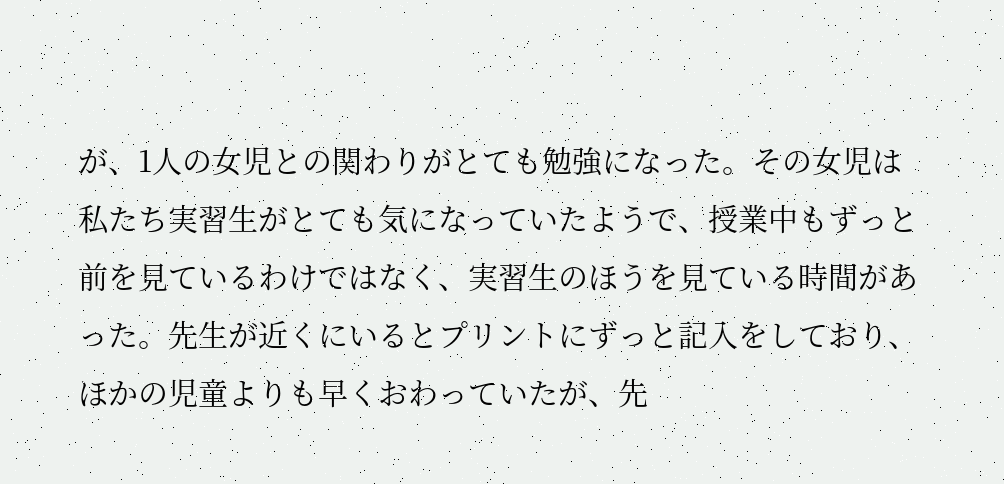が、1人の女児との関わりがとても勉強になった。その女児は私たち実習生がとても気になっていたようで、授業中もずっと前を見ているわけではなく、実習生のほうを見ている時間があった。先生が近くにいるとプリントにずっと記入をしており、ほかの児童よりも早くおわっていたが、先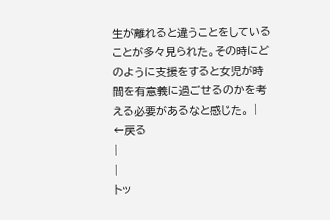生が離れると違うことをしていることが多々見られた。その時にどのように支援をすると女児が時間を有意義に過ごせるのかを考える必要があるなと感じた。 |
←戻る
|
|
トッ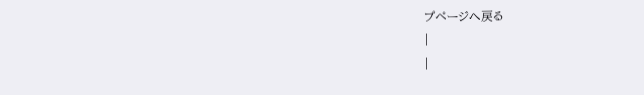プページへ戻る
|
|